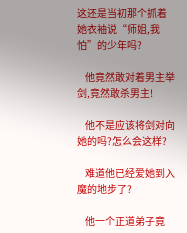这还是当初那个抓着她衣袖说“师姐,我怕”的少年吗?

    他竟然敢对着男主举剑,竟然敢杀男主!

    他不是应该将剑对向她的吗?怎么会这样?

    难道他已经爱她到入魔的地步了?

    他一个正道弟子竟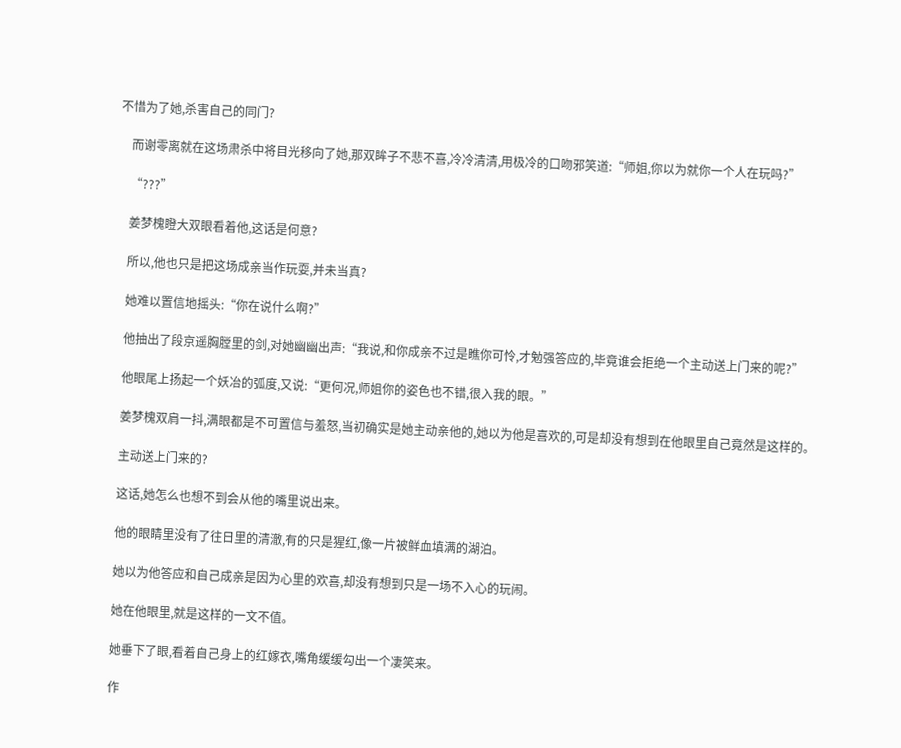不惜为了她,杀害自己的同门?

    而谢零离就在这场肃杀中将目光移向了她,那双眸子不悲不喜,冷冷清清,用极冷的口吻邪笑道:“师姐,你以为就你一个人在玩吗?”

    “???”

    姜梦槐瞪大双眼看着他,这话是何意?

    所以,他也只是把这场成亲当作玩耍,并未当真?

    她难以置信地摇头:“你在说什么啊?”

    他抽出了段京遥胸膛里的剑,对她幽幽出声:“我说,和你成亲不过是瞧你可怜,才勉强答应的,毕竟谁会拒绝一个主动送上门来的呢?”

    他眼尾上扬起一个妖冶的弧度,又说:“更何况,师姐你的姿色也不错,很入我的眼。”

    姜梦槐双肩一抖,满眼都是不可置信与羞怒,当初确实是她主动亲他的,她以为他是喜欢的,可是却没有想到在他眼里自己竟然是这样的。

    主动送上门来的?

    这话,她怎么也想不到会从他的嘴里说出来。

    他的眼睛里没有了往日里的清澈,有的只是猩红,像一片被鲜血填满的湖泊。

    她以为他答应和自己成亲是因为心里的欢喜,却没有想到只是一场不入心的玩闹。

    她在他眼里,就是这样的一文不值。

    她垂下了眼,看着自己身上的红嫁衣,嘴角缓缓勾出一个凄笑来。

    作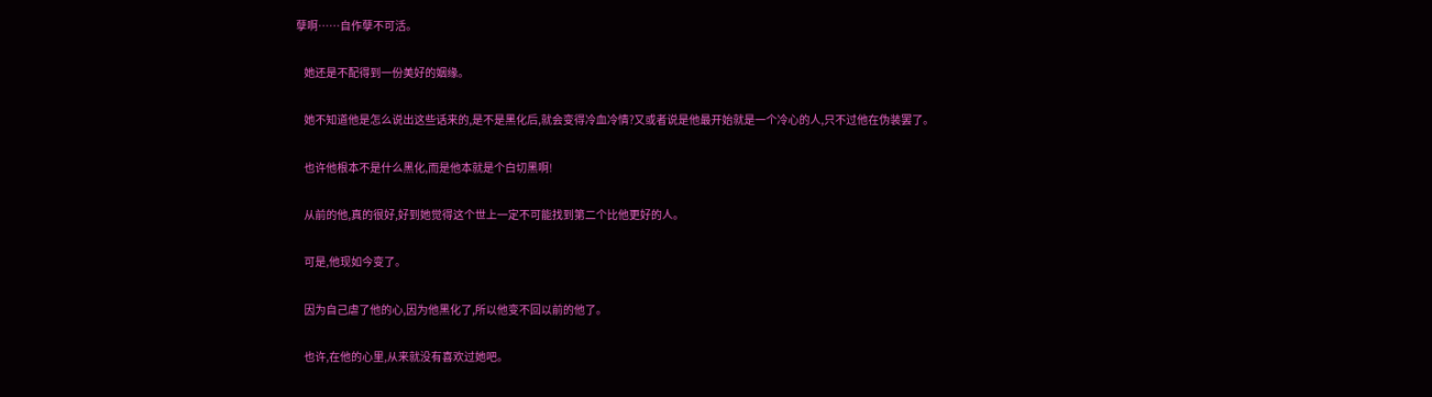孽啊……自作孽不可活。

    她还是不配得到一份美好的姻缘。

    她不知道他是怎么说出这些话来的,是不是黑化后,就会变得冷血冷情?又或者说是他最开始就是一个冷心的人,只不过他在伪装罢了。

    也许他根本不是什么黑化,而是他本就是个白切黑啊!

    从前的他,真的很好,好到她觉得这个世上一定不可能找到第二个比他更好的人。

    可是,他现如今变了。

    因为自己虐了他的心,因为他黑化了,所以他变不回以前的他了。

    也许,在他的心里,从来就没有喜欢过她吧。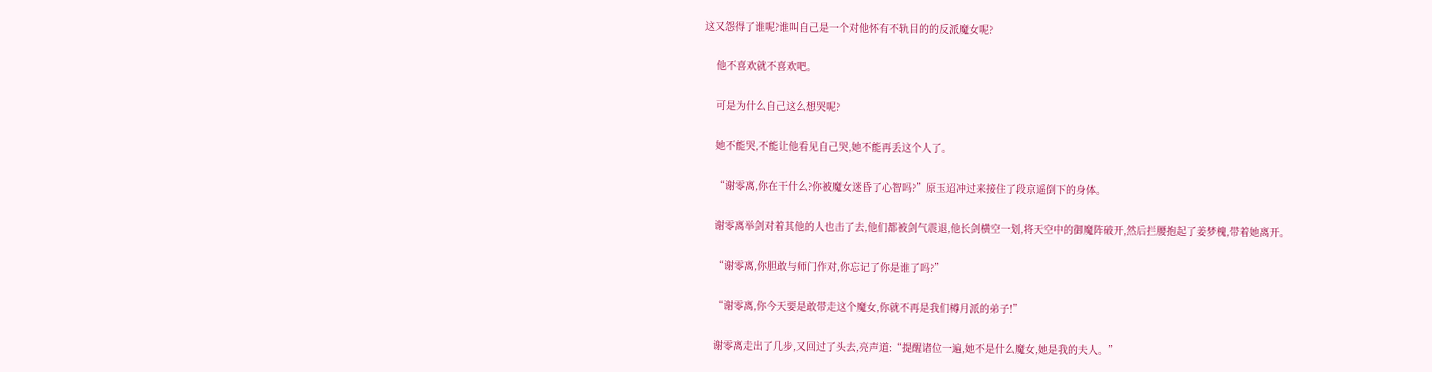这又怨得了谁呢?谁叫自己是一个对他怀有不轨目的的反派魔女呢?

    他不喜欢就不喜欢吧。

    可是为什么自己这么想哭呢?

    她不能哭,不能让他看见自己哭,她不能再丢这个人了。

    “谢零离,你在干什么?你被魔女迷昏了心智吗?”原玉迢冲过来接住了段京遥倒下的身体。

    谢零离举剑对着其他的人也击了去,他们都被剑气震退,他长剑横空一划,将天空中的御魔阵破开,然后拦腰抱起了姜梦槐,带着她离开。

    “谢零离,你胆敢与师门作对,你忘记了你是谁了吗?”

    “谢零离,你今天要是敢带走这个魔女,你就不再是我们樽月派的弟子!”

    谢零离走出了几步,又回过了头去,亮声道:“提醒诸位一遍,她不是什么魔女,她是我的夫人。”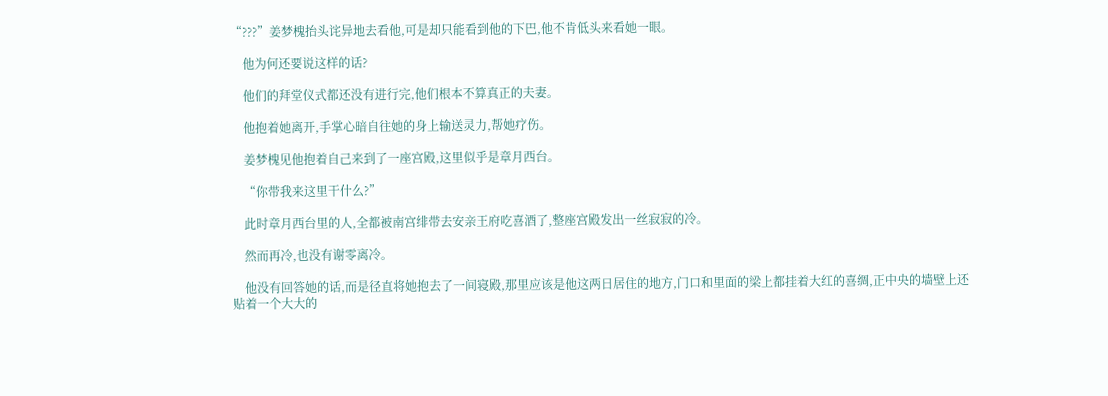“???”姜梦槐抬头诧异地去看他,可是却只能看到他的下巴,他不肯低头来看她一眼。

    他为何还要说这样的话?

    他们的拜堂仪式都还没有进行完,他们根本不算真正的夫妻。

    他抱着她离开,手掌心暗自往她的身上输送灵力,帮她疗伤。

    姜梦槐见他抱着自己来到了一座宫殿,这里似乎是章月西台。

    “你带我来这里干什么?”

    此时章月西台里的人,全都被南宫绯带去安亲王府吃喜酒了,整座宫殿发出一丝寂寂的冷。

    然而再冷,也没有谢零离冷。

    他没有回答她的话,而是径直将她抱去了一间寝殿,那里应该是他这两日居住的地方,门口和里面的梁上都挂着大红的喜绸,正中央的墙壁上还贴着一个大大的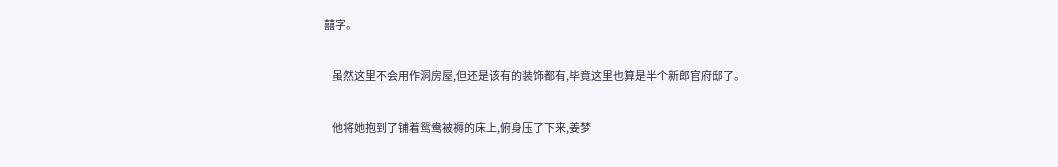囍字。

    虽然这里不会用作洞房屋,但还是该有的装饰都有,毕竟这里也算是半个新郎官府邸了。

    他将她抱到了铺着鸳鸯被褥的床上,俯身压了下来,姜梦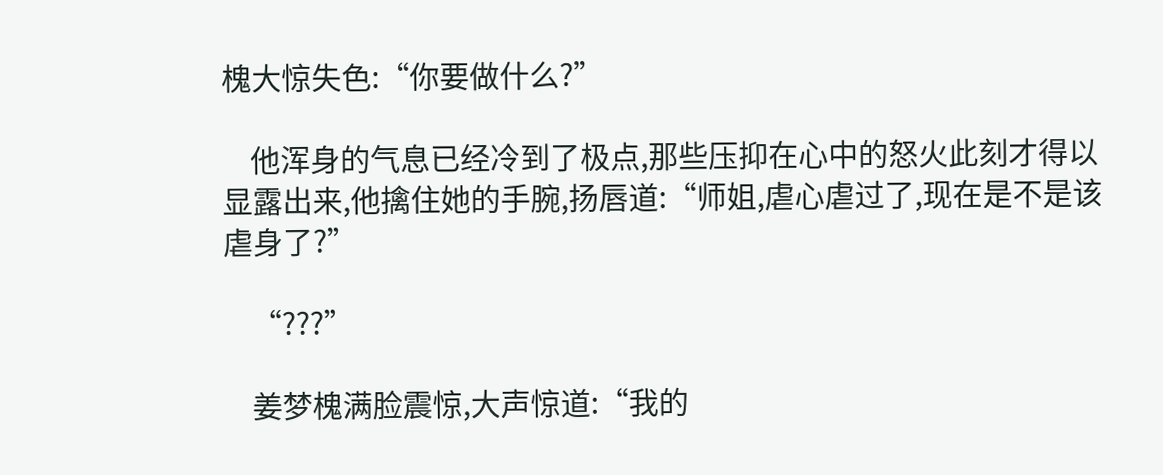槐大惊失色:“你要做什么?”

    他浑身的气息已经冷到了极点,那些压抑在心中的怒火此刻才得以显露出来,他擒住她的手腕,扬唇道:“师姐,虐心虐过了,现在是不是该虐身了?”

    “???”

    姜梦槐满脸震惊,大声惊道:“我的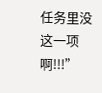任务里没这一项啊!!!”